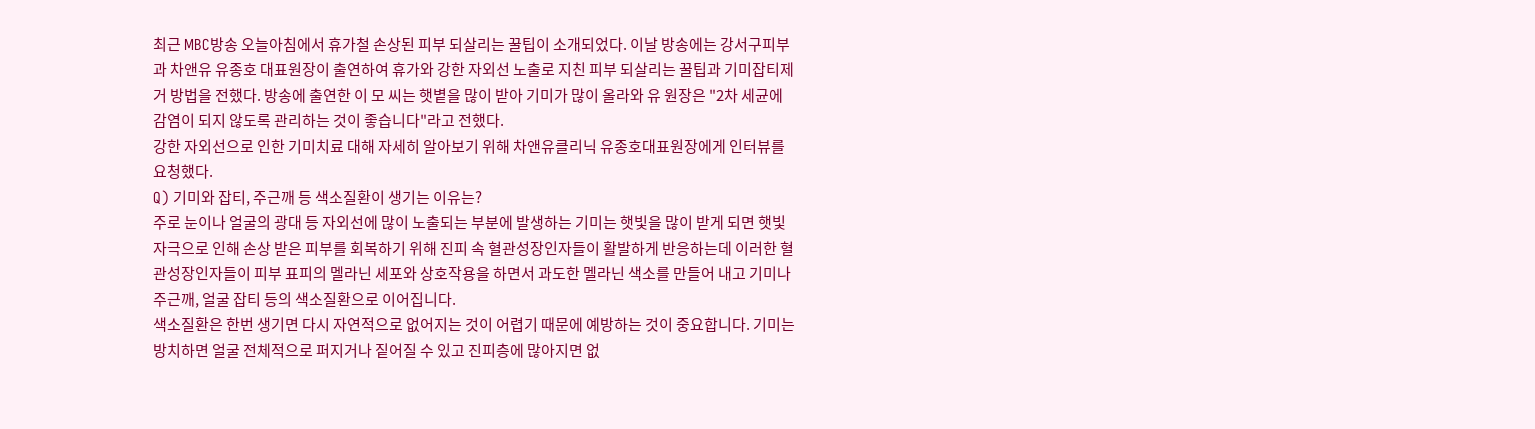최근 MBC방송 오늘아침에서 휴가철 손상된 피부 되살리는 꿀팁이 소개되었다. 이날 방송에는 강서구피부과 차앤유 유종호 대표원장이 출연하여 휴가와 강한 자외선 노출로 지친 피부 되살리는 꿀팁과 기미잡티제거 방법을 전했다. 방송에 출연한 이 모 씨는 햇볕을 많이 받아 기미가 많이 올라와 유 원장은 "2차 세균에 감염이 되지 않도록 관리하는 것이 좋습니다"라고 전했다.
강한 자외선으로 인한 기미치료 대해 자세히 알아보기 위해 차앤유클리닉 유종호대표원장에게 인터뷰를 요청했다.
Q) 기미와 잡티, 주근깨 등 색소질환이 생기는 이유는?
주로 눈이나 얼굴의 광대 등 자외선에 많이 노출되는 부분에 발생하는 기미는 햇빛을 많이 받게 되면 햇빛 자극으로 인해 손상 받은 피부를 회복하기 위해 진피 속 혈관성장인자들이 활발하게 반응하는데 이러한 혈관성장인자들이 피부 표피의 멜라닌 세포와 상호작용을 하면서 과도한 멜라닌 색소를 만들어 내고 기미나 주근깨, 얼굴 잡티 등의 색소질환으로 이어집니다.
색소질환은 한번 생기면 다시 자연적으로 없어지는 것이 어렵기 때문에 예방하는 것이 중요합니다. 기미는 방치하면 얼굴 전체적으로 퍼지거나 짙어질 수 있고 진피층에 많아지면 없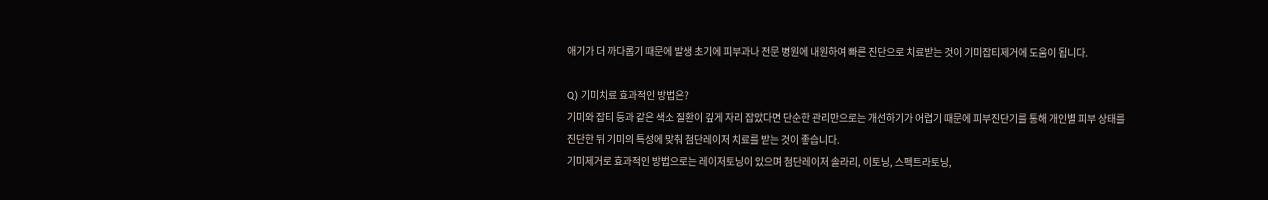애기가 더 까다롭기 때문에 발생 초기에 피부과나 전문 병원에 내원하여 빠른 진단으로 치료받는 것이 기미잡티제거에 도움이 됩니다.

Q) 기미치료 효과적인 방법은?
기미와 잡티 등과 같은 색소 질환이 깊게 자리 잡았다면 단순한 관리만으로는 개선하기가 어렵기 때문에 피부진단기를 통해 개인별 피부 상태를 진단한 뒤 기미의 특성에 맞춰 첨단레이저 치료를 받는 것이 좋습니다.
기미제거로 효과적인 방법으로는 레이저토닝이 있으며 첨단레이저 솔라리, 이토닝, 스펙트라토닝,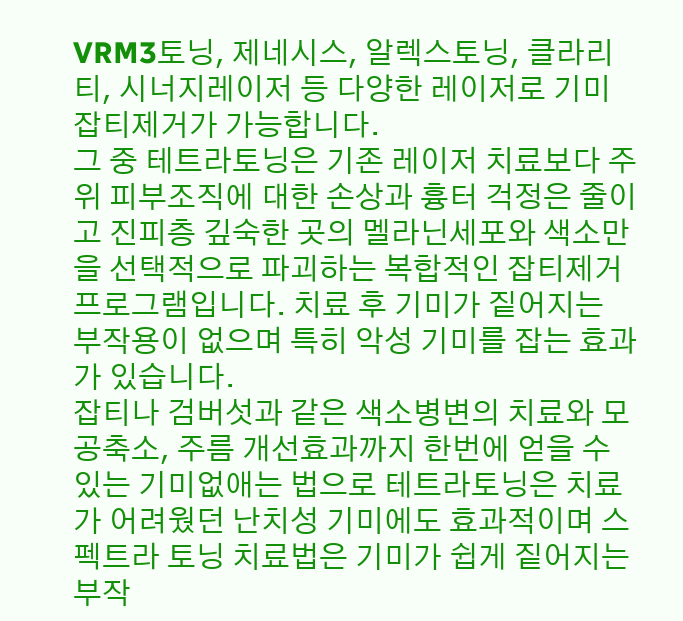VRM3토닝, 제네시스, 알렉스토닝, 클라리티, 시너지레이저 등 다양한 레이저로 기미잡티제거가 가능합니다.
그 중 테트라토닝은 기존 레이저 치료보다 주위 피부조직에 대한 손상과 흉터 걱정은 줄이고 진피층 깊숙한 곳의 멜라닌세포와 색소만을 선택적으로 파괴하는 복합적인 잡티제거 프로그램입니다. 치료 후 기미가 짙어지는 부작용이 없으며 특히 악성 기미를 잡는 효과가 있습니다.
잡티나 검버섯과 같은 색소병변의 치료와 모공축소, 주름 개선효과까지 한번에 얻을 수 있는 기미없애는 법으로 테트라토닝은 치료가 어려웠던 난치성 기미에도 효과적이며 스펙트라 토닝 치료법은 기미가 쉽게 짙어지는 부작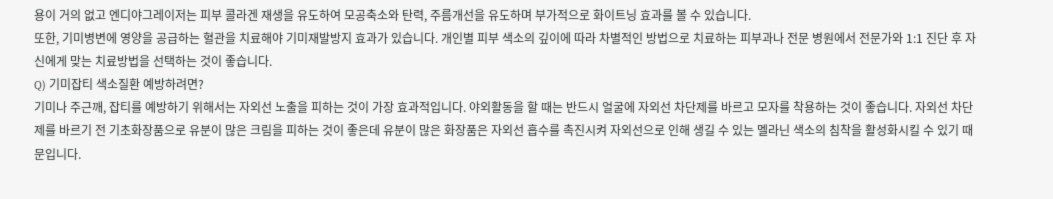용이 거의 없고 엔디야그레이저는 피부 콜라겐 재생을 유도하여 모공축소와 탄력, 주름개선을 유도하며 부가적으로 화이트닝 효과를 볼 수 있습니다.
또한, 기미병변에 영양을 공급하는 혈관을 치료해야 기미재발방지 효과가 있습니다. 개인별 피부 색소의 깊이에 따라 차별적인 방법으로 치료하는 피부과나 전문 병원에서 전문가와 1:1 진단 후 자신에게 맞는 치료방법을 선택하는 것이 좋습니다.
Q) 기미잡티 색소질환 예방하려면?
기미나 주근깨, 잡티를 예방하기 위해서는 자외선 노출을 피하는 것이 가장 효과적입니다. 야외활동을 할 때는 반드시 얼굴에 자외선 차단제를 바르고 모자를 착용하는 것이 좋습니다. 자외선 차단제를 바르기 전 기초화장품으로 유분이 많은 크림을 피하는 것이 좋은데 유분이 많은 화장품은 자외선 흡수를 촉진시켜 자외선으로 인해 생길 수 있는 멜라닌 색소의 침착을 활성화시킬 수 있기 때문입니다.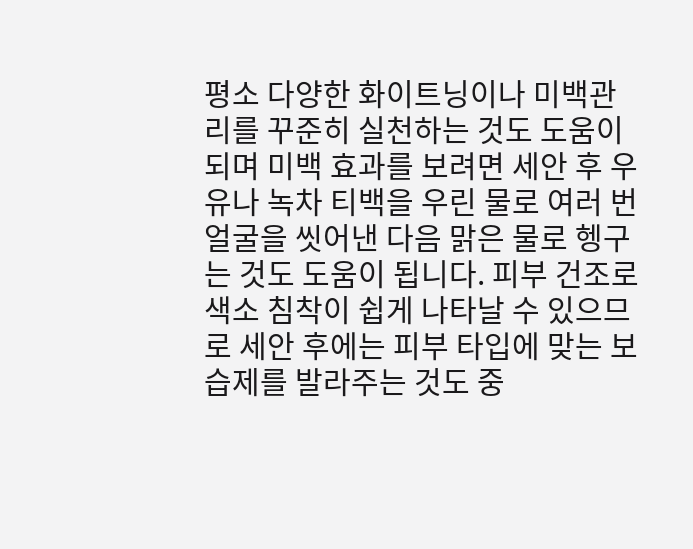평소 다양한 화이트닝이나 미백관리를 꾸준히 실천하는 것도 도움이 되며 미백 효과를 보려면 세안 후 우유나 녹차 티백을 우린 물로 여러 번 얼굴을 씻어낸 다음 맑은 물로 헹구는 것도 도움이 됩니다. 피부 건조로 색소 침착이 쉽게 나타날 수 있으므로 세안 후에는 피부 타입에 맞는 보습제를 발라주는 것도 중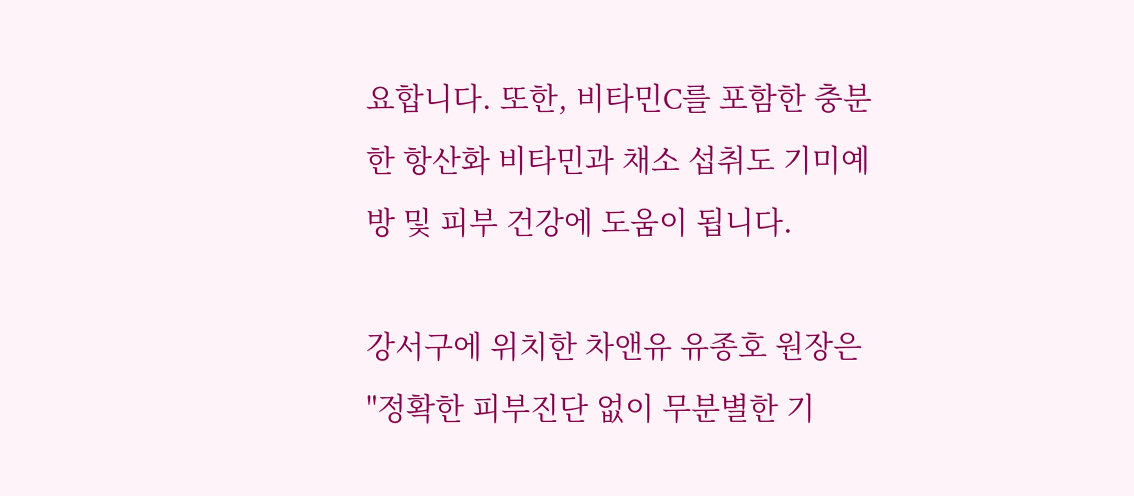요합니다. 또한, 비타민C를 포함한 충분한 항산화 비타민과 채소 섭취도 기미예방 및 피부 건강에 도움이 됩니다.

강서구에 위치한 차앤유 유종호 원장은 "정확한 피부진단 없이 무분별한 기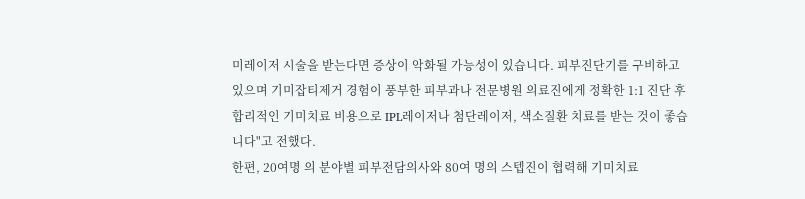미레이저 시술을 받는다면 증상이 악화될 가능성이 있습니다. 피부진단기를 구비하고 있으며 기미잡티제거 경험이 풍부한 피부과나 전문병원 의료진에게 정확한 1:1 진단 후 합리적인 기미치료 비용으로 IPL레이저나 첨단레이저, 색소질환 치료를 받는 것이 좋습니다"고 전했다.
한편, 20여명 의 분야별 피부전담의사와 80여 명의 스텝진이 협력해 기미치료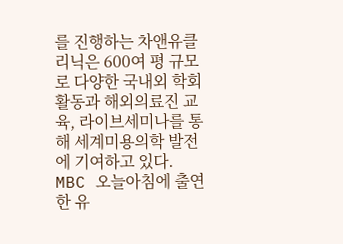를 진행하는 차앤유클리닉은 600여 평 규모로 다양한 국내외 학회활동과 해외의료진 교육, 라이브세미나를 통해 세계미용의학 발전에 기여하고 있다.
MBC 오늘아침에 출연한 유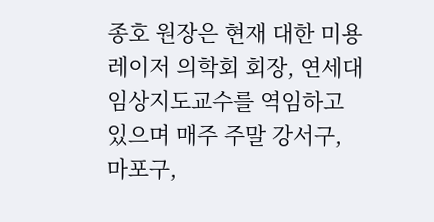종호 원장은 현재 대한 미용레이저 의학회 회장, 연세대 임상지도교수를 역임하고 있으며 매주 주말 강서구, 마포구,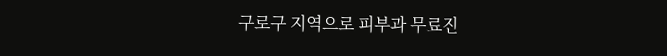구로구 지역으로 피부과 무료진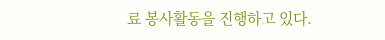료 봉사활동을 진행하고 있다.